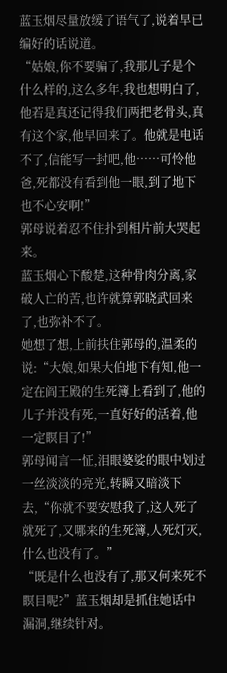蓝玉烟尽量放缓了语气了,说着早已编好的话说道。
“姑娘,你不要骗了,我那儿子是个什么样的,这么多年,我也想明白了,他若是真还记得我们两把老骨头,真有这个家,他早回来了。他就是电话不了,信能写一封吧,他……可怜他爸,死都没有看到他一眼,到了地下也不心安啊!”
郭母说着忍不住扑到相片前大哭起来。
蓝玉烟心下酸楚,这种骨肉分离,家破人亡的苦,也许就算郭晓武回来了,也弥补不了。
她想了想,上前扶住郭母的,温柔的说:“大娘,如果大伯地下有知,他一定在阎王殿的生死簿上看到了,他的儿子并没有死,一直好好的活着,他一定瞑目了!”
郭母闻言一怔,泪眼婆娑的眼中划过一丝淡淡的亮光,转瞬又暗淡下去,“你就不要安慰我了,这人死了就死了,又哪来的生死簿,人死灯灭,什么也没有了。”
“既是什么也没有了,那又何来死不瞑目呢?”蓝玉烟却是抓住她话中漏洞,继续针对。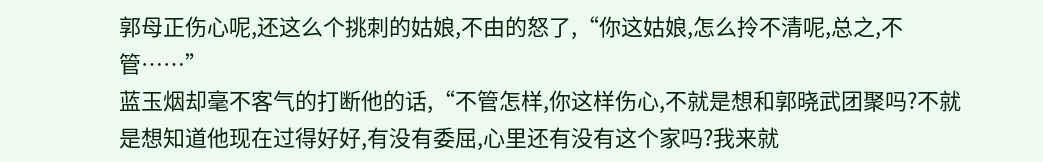郭母正伤心呢,还这么个挑刺的姑娘,不由的怒了,“你这姑娘,怎么拎不清呢,总之,不管……”
蓝玉烟却毫不客气的打断他的话,“不管怎样,你这样伤心,不就是想和郭晓武团聚吗?不就是想知道他现在过得好好,有没有委屈,心里还有没有这个家吗?我来就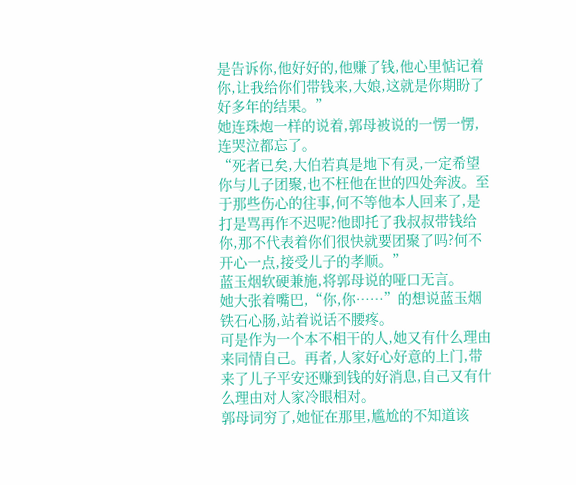是告诉你,他好好的,他赚了钱,他心里惦记着你,让我给你们带钱来,大娘,这就是你期盼了好多年的结果。”
她连珠炮一样的说着,郭母被说的一愣一愣,连哭泣都忘了。
“死者已矣,大伯若真是地下有灵,一定希望你与儿子团聚,也不枉他在世的四处奔波。至于那些伤心的往事,何不等他本人回来了,是打是骂再作不迟呢?他即托了我叔叔带钱给你,那不代表着你们很快就要团聚了吗?何不开心一点,接受儿子的孝顺。”
蓝玉烟软硬兼施,将郭母说的哑口无言。
她大张着嘴巴,“你,你……”的想说蓝玉烟铁石心肠,站着说话不腰疼。
可是作为一个本不相干的人,她又有什么理由来同情自己。再者,人家好心好意的上门,带来了儿子平安还赚到钱的好消息,自己又有什么理由对人家冷眼相对。
郭母词穷了,她怔在那里,尴尬的不知道该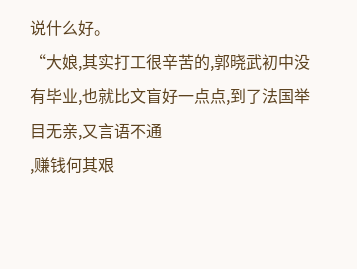说什么好。
“大娘,其实打工很辛苦的,郭晓武初中没有毕业,也就比文盲好一点点,到了法国举目无亲,又言语不通
,赚钱何其艰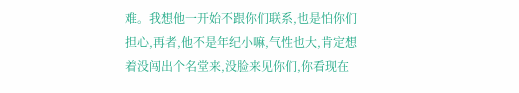难。我想他一开始不跟你们联系,也是怕你们担心,再者,他不是年纪小嘛,气性也大,肯定想着没闯出个名堂来,没脸来见你们,你看现在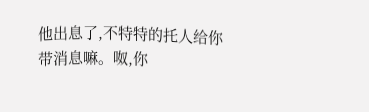他出息了,不特特的托人给你带消息嘛。呶,你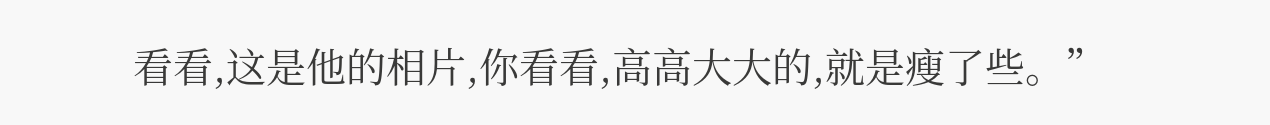看看,这是他的相片,你看看,高高大大的,就是瘦了些。”